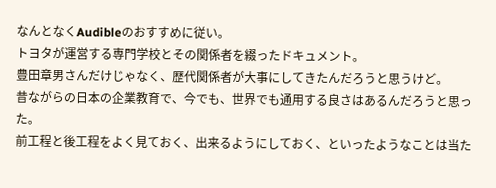なんとなくAudibleのおすすめに従い。
トヨタが運営する専門学校とその関係者を綴ったドキュメント。
豊田章男さんだけじゃなく、歴代関係者が大事にしてきたんだろうと思うけど。
昔ながらの日本の企業教育で、今でも、世界でも通用する良さはあるんだろうと思った。
前工程と後工程をよく見ておく、出来るようにしておく、といったようなことは当た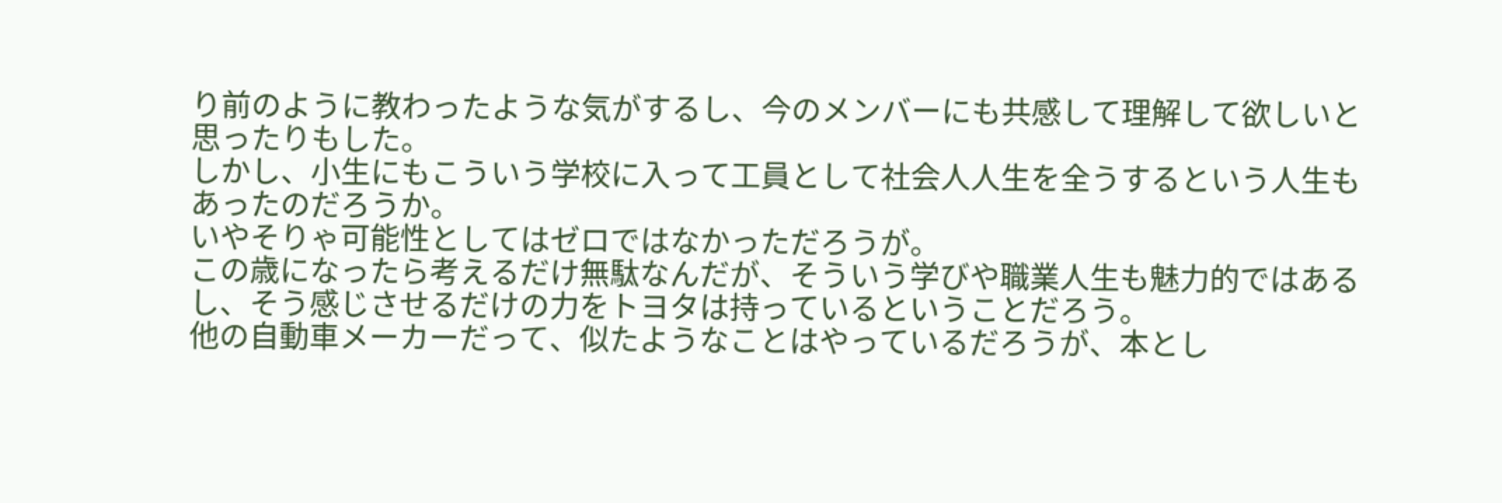り前のように教わったような気がするし、今のメンバーにも共感して理解して欲しいと思ったりもした。
しかし、小生にもこういう学校に入って工員として社会人人生を全うするという人生もあったのだろうか。
いやそりゃ可能性としてはゼロではなかっただろうが。
この歳になったら考えるだけ無駄なんだが、そういう学びや職業人生も魅力的ではあるし、そう感じさせるだけの力をトヨタは持っているということだろう。
他の自動車メーカーだって、似たようなことはやっているだろうが、本とし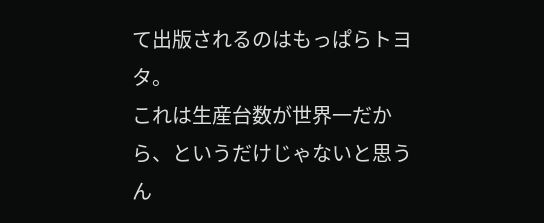て出版されるのはもっぱらトヨタ。
これは生産台数が世界一だから、というだけじゃないと思うん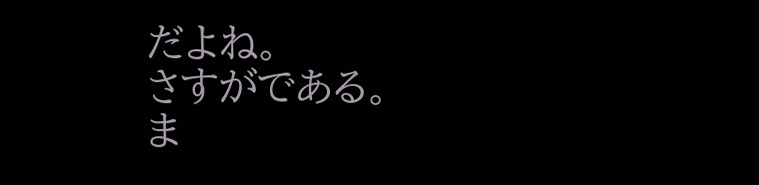だよね。
さすがである。
ま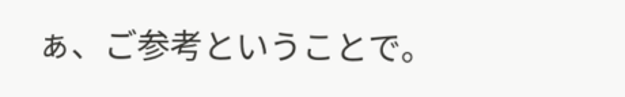ぁ、ご参考ということで。